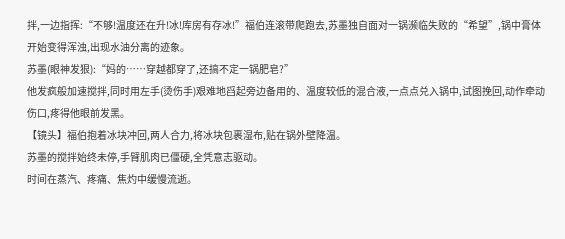拌,一边指挥:“不够!温度还在升!冰!库房有存冰!”福伯连滚带爬跑去,苏墨独自面对一锅濒临失败的“希望”,锅中膏体开始变得浑浊,出现水油分离的迹象。
苏墨(眼神发狠):“妈的……穿越都穿了,还搞不定一锅肥皂?”
他发疯般加速搅拌,同时用左手(烫伤手)艰难地舀起旁边备用的、温度较低的混合液,一点点兑入锅中,试图挽回,动作牵动伤口,疼得他眼前发黑。
【镜头】福伯抱着冰块冲回,两人合力,将冰块包裹湿布,贴在锅外壁降温。
苏墨的搅拌始终未停,手臂肌肉已僵硬,全凭意志驱动。
时间在蒸汽、疼痛、焦灼中缓慢流逝。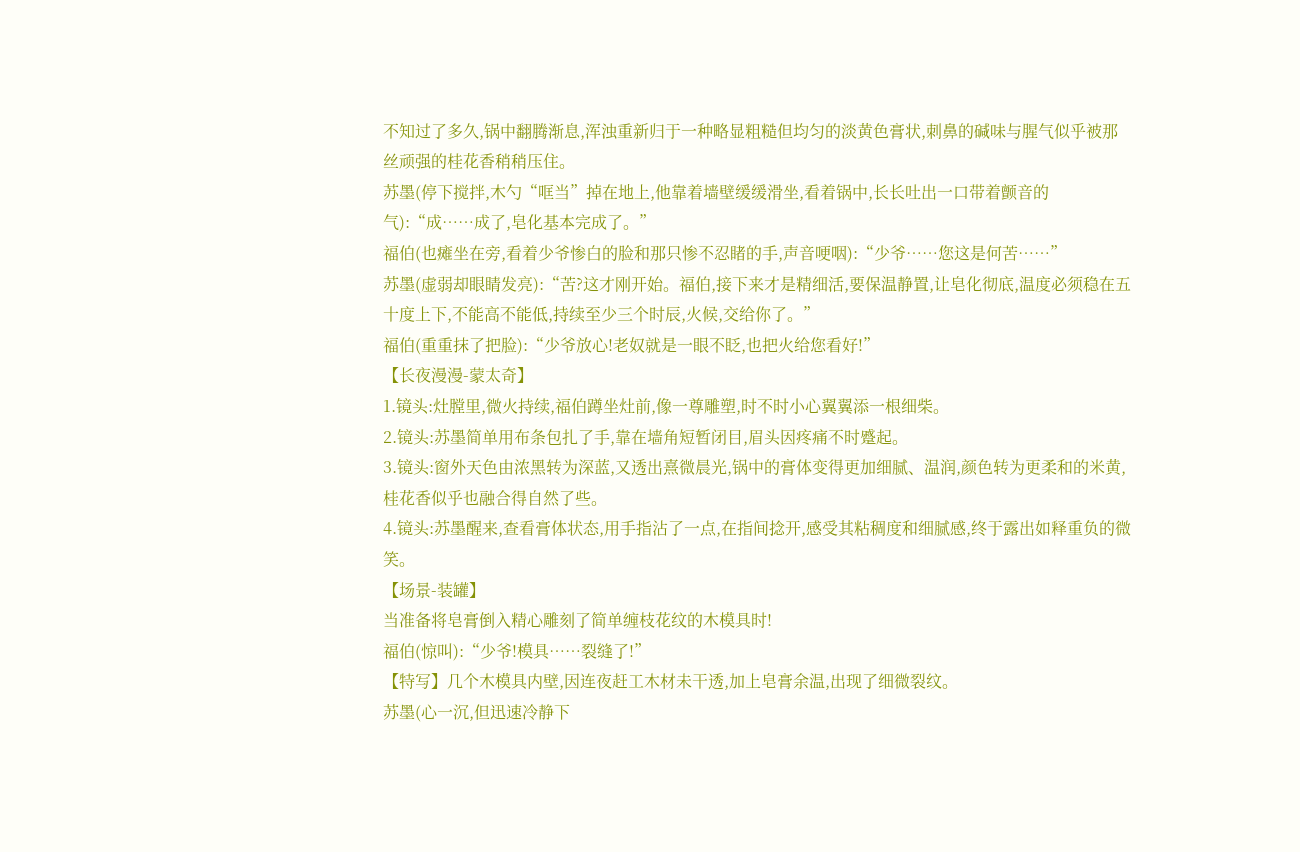不知过了多久,锅中翻腾渐息,浑浊重新归于一种略显粗糙但均匀的淡黄色膏状,刺鼻的碱味与腥气似乎被那丝顽强的桂花香稍稍压住。
苏墨(停下搅拌,木勺“哐当”掉在地上,他靠着墙壁缓缓滑坐,看着锅中,长长吐出一口带着颤音的气):“成……成了,皂化基本完成了。”
福伯(也瘫坐在旁,看着少爷惨白的脸和那只惨不忍睹的手,声音哽咽):“少爷……您这是何苦……”
苏墨(虚弱却眼睛发亮):“苦?这才刚开始。福伯,接下来才是精细活,要保温静置,让皂化彻底,温度必须稳在五十度上下,不能高不能低,持续至少三个时辰,火候,交给你了。”
福伯(重重抹了把脸):“少爷放心!老奴就是一眼不眨,也把火给您看好!”
【长夜漫漫-蒙太奇】
1.镜头:灶膛里,微火持续,福伯蹲坐灶前,像一尊雕塑,时不时小心翼翼添一根细柴。
2.镜头:苏墨简单用布条包扎了手,靠在墙角短暂闭目,眉头因疼痛不时蹙起。
3.镜头:窗外天色由浓黑转为深蓝,又透出熹微晨光,锅中的膏体变得更加细腻、温润,颜色转为更柔和的米黄,桂花香似乎也融合得自然了些。
4.镜头:苏墨醒来,查看膏体状态,用手指沾了一点,在指间捻开,感受其粘稠度和细腻感,终于露出如释重负的微笑。
【场景-装罐】
当准备将皂膏倒入精心雕刻了简单缠枝花纹的木模具时!
福伯(惊叫):“少爷!模具……裂缝了!”
【特写】几个木模具内壁,因连夜赶工木材未干透,加上皂膏余温,出现了细微裂纹。
苏墨(心一沉,但迅速冷静下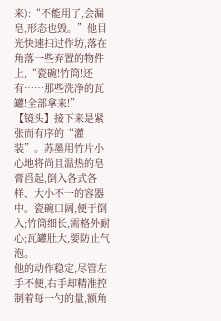来):“不能用了,会漏皂,形态也毁。”他目光快速扫过作坊,落在角落一些弃置的物件上,“瓷碗!竹筒!还有……那些洗净的瓦罐!全部拿来!”
【镜头】接下来是紧张而有序的“灌装”。苏墨用竹片小心地将尚且温热的皂膏舀起,倒入各式各样、大小不一的容器中。瓷碗口阔,便于倒入;竹筒细长,需格外耐心;瓦罐肚大,要防止气泡。
他的动作稳定,尽管左手不便,右手却精准控制着每一勺的量,额角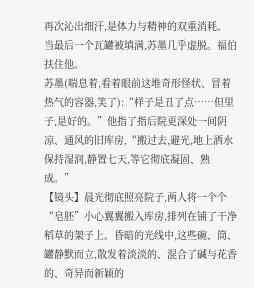再次沁出细汗,是体力与精神的双重消耗。
当最后一个瓦罐被填满,苏墨几乎虚脱。福伯扶住他。
苏墨(喘息着,看着眼前这堆奇形怪状、冒着热气的容器,笑了):“样子是丑了点……但里子,是好的。”他指了指后院更深处一间阴凉、通风的旧库房,“搬过去,避光,地上洒水保持湿润,静置七天,等它彻底凝固、熟成。”
【镜头】晨光彻底照亮院子,两人将一个个“皂胚”小心翼翼搬入库房,排列在铺了干净稻草的架子上。昏暗的光线中,这些碗、筒、罐静默而立,散发着淡淡的、混合了碱与花香的、奇异而新颖的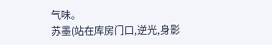气味。
苏墨(站在库房门口,逆光,身影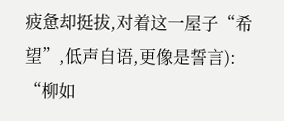疲惫却挺拔,对着这一屋子“希望”,低声自语,更像是誓言):
“柳如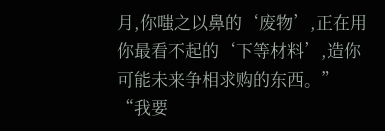月,你嗤之以鼻的‘废物’,正在用你最看不起的‘下等材料’,造你可能未来争相求购的东西。”
“我要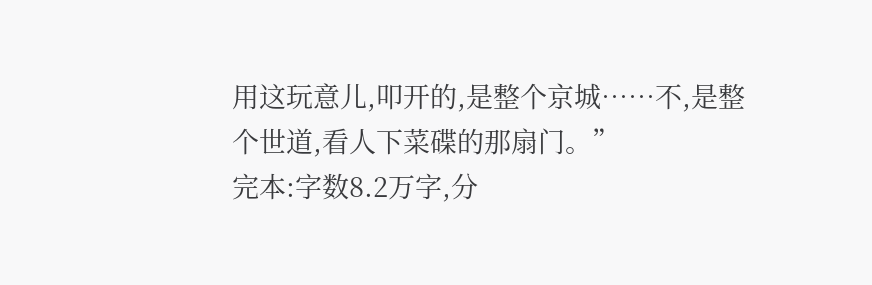用这玩意儿,叩开的,是整个京城……不,是整个世道,看人下菜碟的那扇门。”
完本:字数8.2万字,分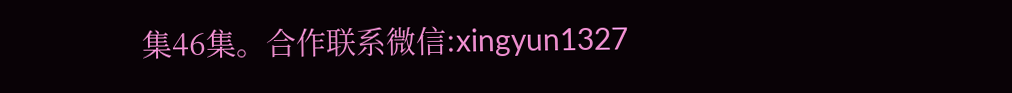集46集。合作联系微信:xingyun1327